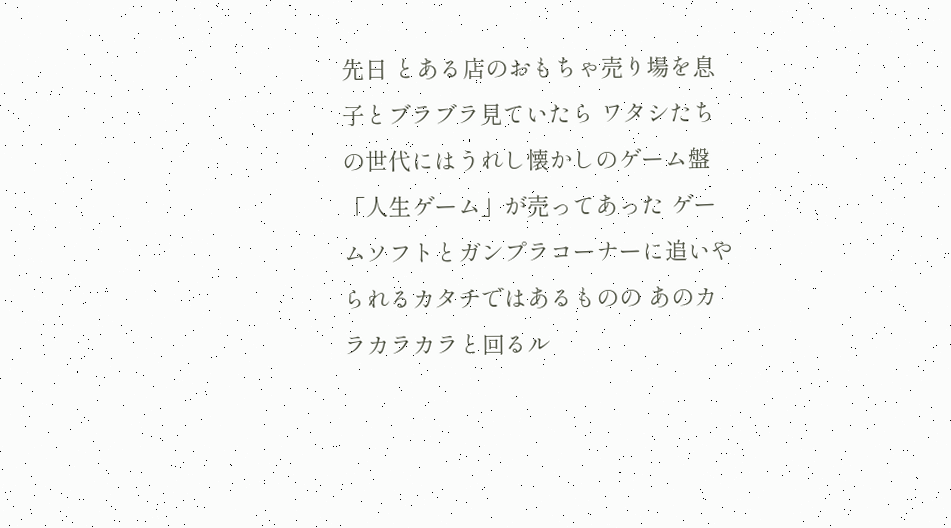先日 とある店のおもちゃ売り場を息子とブラブラ見ていたら ワタシたちの世代にはうれし懐かしのゲーム盤「人生ゲーム」が売ってあった ゲームソフトとガンプラコーナーに追いやられるカタチではあるものの あのカラカラカラと回るル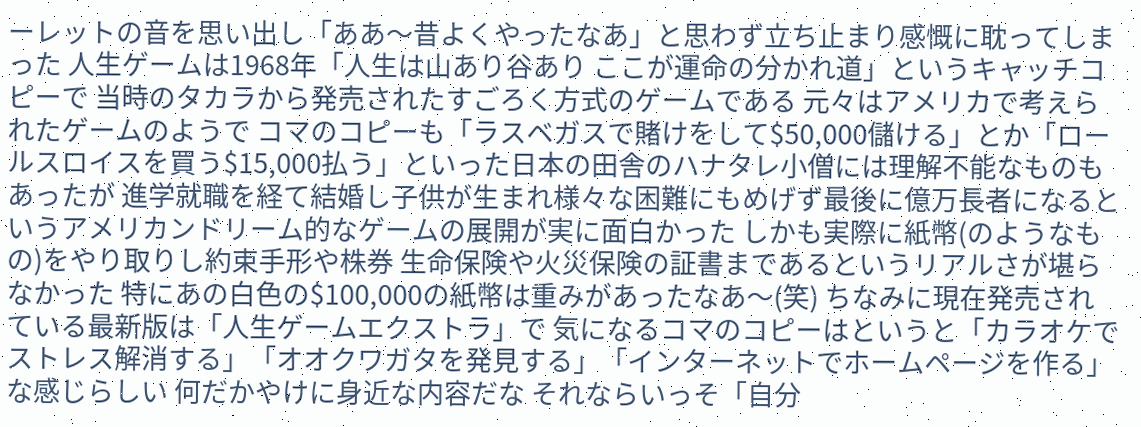ーレットの音を思い出し「ああ〜昔よくやったなあ」と思わず立ち止まり感慨に耽ってしまった 人生ゲームは1968年「人生は山あり谷あり ここが運命の分かれ道」というキャッチコピーで 当時のタカラから発売されたすごろく方式のゲームである 元々はアメリカで考えられたゲームのようで コマのコピーも「ラスベガスで賭けをして$50,000儲ける」とか「ロールスロイスを買う$15,000払う」といった日本の田舎のハナタレ小僧には理解不能なものもあったが 進学就職を経て結婚し子供が生まれ様々な困難にもめげず最後に億万長者になるというアメリカンドリーム的なゲームの展開が実に面白かった しかも実際に紙幣(のようなもの)をやり取りし約束手形や株券 生命保険や火災保険の証書まであるというリアルさが堪らなかった 特にあの白色の$100,000の紙幣は重みがあったなあ〜(笑) ちなみに現在発売されている最新版は「人生ゲームエクストラ」で 気になるコマのコピーはというと「カラオケでストレス解消する」「オオクワガタを発見する」「インターネットでホームページを作る」な感じらしい 何だかやけに身近な内容だな それならいっそ「自分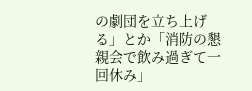の劇団を立ち上げる」とか「消防の懇親会で飲み過ぎて一回休み」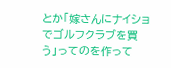とか「嫁さんにナイショでゴルフクラブを買う」ってのを作って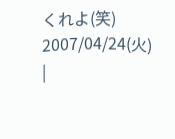くれよ(笑)
2007/04/24(火)
|